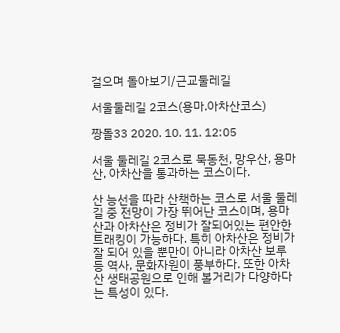걸으며 돌아보기/근교둘레길

서울둘레길 2코스(용마.아차산코스)

짱돌33 2020. 10. 11. 12:05

서울 둘레길 2코스로 묵동천, 망우산, 용마산, 아차산을 통과하는 코스이다.

산 능선을 따라 산책하는 코스로 서울 둘레길 중 전망이 가장 뛰어난 코스이며, 용마산과 아차산은 정비가 잘되어있는 편안한 트래킹이 가능하다. 특히 아차산은 정비가 잘 되어 있을 뿐만이 아니라 아차산 보루 등 역사, 문화자원이 풍부하다. 또한 아차산 생태공원으로 인해 볼거리가 다양하다는 특성이 있다.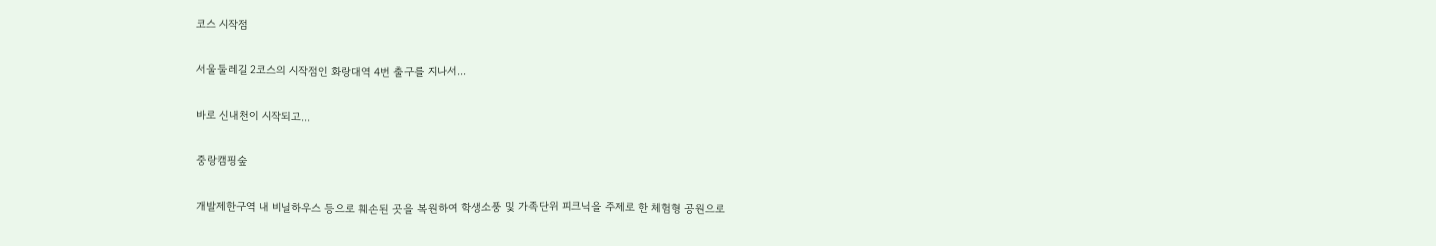코스 시작점

서울둘레길 2코스의 시작점인 화랑대역 4번 출구를 지나서...

바로 신내천이 시작되고...

중랑캠핑숲

개발제한구역 내 비닐하우스 등으로 훼손된 곳을 복원하여 학생소풍 및 가족단위 피크닉을 주제로 한 체험형 공원으로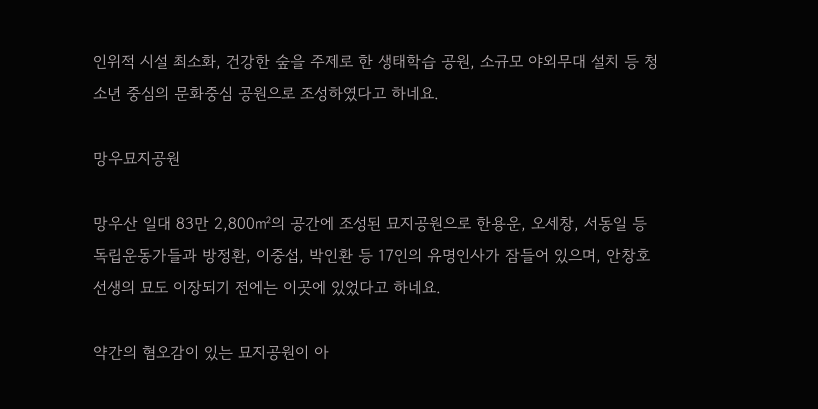인위적 시설 최소화, 건강한 숲을 주제로 한 생태학습 공원, 소규모 야외무대 설치 등 청소년 중심의 문화중심 공원으로 조성하였다고 하네요.

망우묘지공원

망우산 일대 83만 2,800㎡의 공간에 조성된 묘지공원으로 한용운, 오세창, 서동일 등 독립운동가들과 방정환, 이중섭, 박인환 등 17인의 유명인사가 잠들어 있으며, 안창호 선생의 묘도 이장되기 전에는 이곳에 있었다고 하네요.

약간의 혐오감이 있는 묘지공원이 아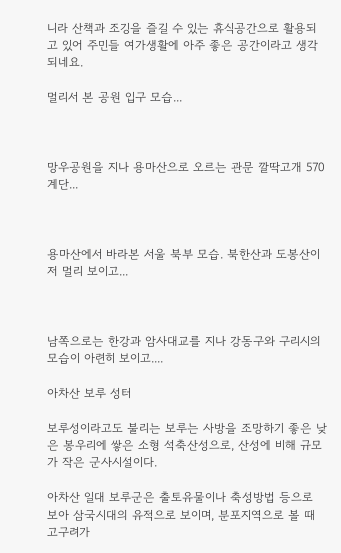니라 산책과 조깅을 즐길 수 있는 휴식공간으로 활용되고 있어 주민들 여가생활에 아주 좋은 공간이라고 생각되네요.

멀리서 본 공원 입구 모습...



망우공원을 지나 용마산으로 오르는 관문 깔딱고개 570계단...



용마산에서 바라본 서울 북부 모습. 북한산과 도봉산이 저 멀리 보이고...



남쪽으로는 한강과 암사대교를 지나 강동구와 구리시의 모습이 아련히 보이고....

아차산 보루 성터

보루성이라고도 불리는 보루는 사방을 조망하기 좋은 낮은 봉우리에 쌓은 소형 석축산성으로, 산성에 비해 규모가 작은 군사시설이다.

아차산 일대 보루군은 출토유물이나 축성방법 등으로 보아 삼국시대의 유적으로 보이며, 분포지역으로 볼 때 고구려가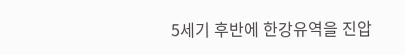5세기 후반에 한강유역을 진압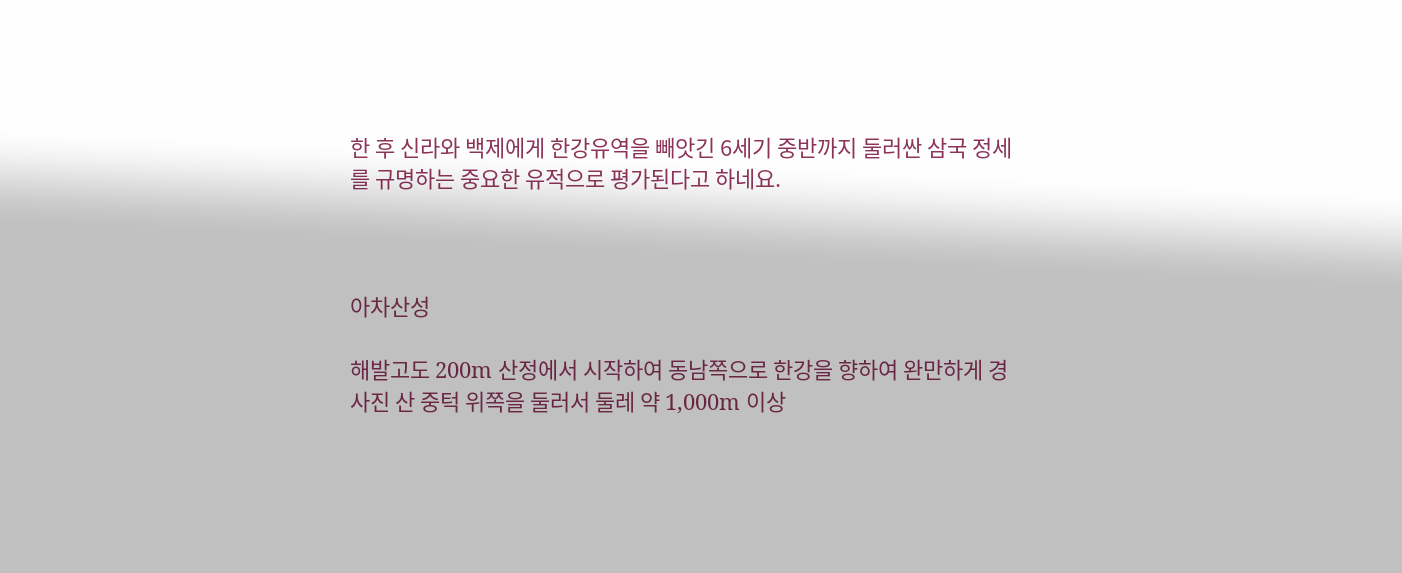한 후 신라와 백제에게 한강유역을 빼앗긴 6세기 중반까지 둘러싼 삼국 정세를 규명하는 중요한 유적으로 평가된다고 하네요.



아차산성

해발고도 200m 산정에서 시작하여 동남쪽으로 한강을 향하여 완만하게 경사진 산 중턱 위쪽을 둘러서 둘레 약 1,000m 이상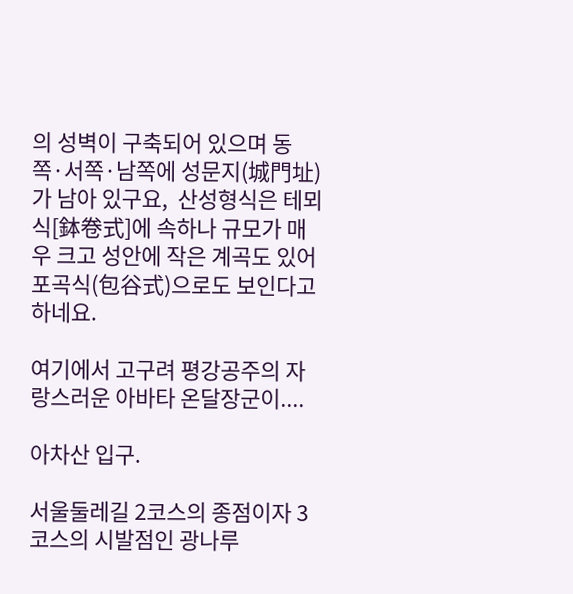의 성벽이 구축되어 있으며 동쪽·서쪽·남쪽에 성문지(城門址)가 남아 있구요,  산성형식은 테뫼식[鉢卷式]에 속하나 규모가 매우 크고 성안에 작은 계곡도 있어 포곡식(包谷式)으로도 보인다고 하네요.

여기에서 고구려 평강공주의 자랑스러운 아바타 온달장군이....

아차산 입구.

서울둘레길 2코스의 종점이자 3코스의 시발점인 광나루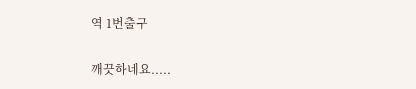역 1번출구

깨끗하네요.....